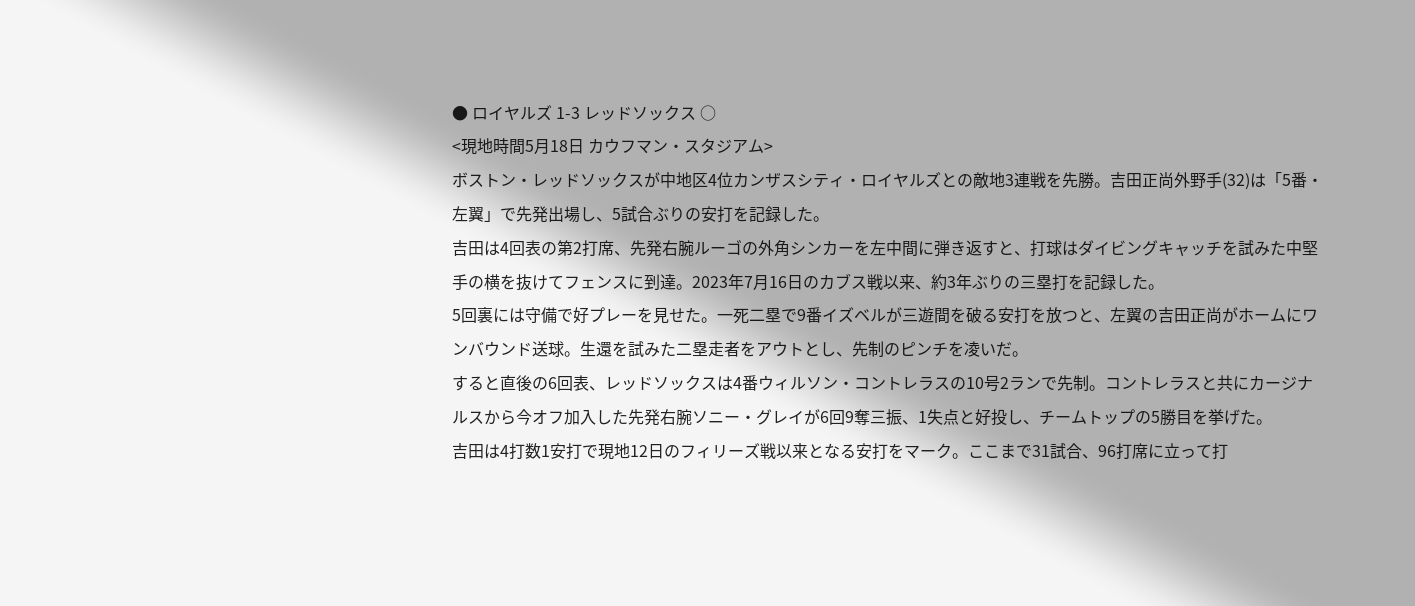● ロイヤルズ 1-3 レッドソックス ○
<現地時間5月18日 カウフマン・スタジアム>
ボストン・レッドソックスが中地区4位カンザスシティ・ロイヤルズとの敵地3連戦を先勝。吉田正尚外野手(32)は「5番・左翼」で先発出場し、5試合ぶりの安打を記録した。
吉田は4回表の第2打席、先発右腕ルーゴの外角シンカーを左中間に弾き返すと、打球はダイビングキャッチを試みた中堅手の横を抜けてフェンスに到達。2023年7月16日のカブス戦以来、約3年ぶりの三塁打を記録した。
5回裏には守備で好プレーを見せた。一死二塁で9番イズベルが三遊間を破る安打を放つと、左翼の吉田正尚がホームにワンバウンド送球。生還を試みた二塁走者をアウトとし、先制のピンチを凌いだ。
すると直後の6回表、レッドソックスは4番ウィルソン・コントレラスの10号2ランで先制。コントレラスと共にカージナルスから今オフ加入した先発右腕ソニー・グレイが6回9奪三振、1失点と好投し、チームトップの5勝目を挙げた。
吉田は4打数1安打で現地12日のフィリーズ戦以来となる安打をマーク。ここまで31試合、96打席に立って打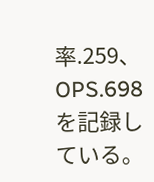率.259、OPS.698を記録している。